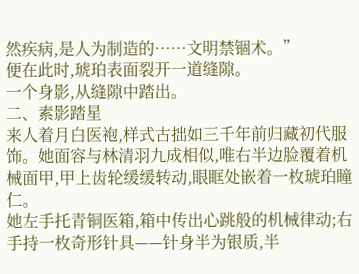然疾病,是人为制造的……文明禁锢术。”
便在此时,琥珀表面裂开一道缝隙。
一个身影,从缝隙中踏出。
二、素影踏星
来人着月白医袍,样式古拙如三千年前归藏初代服饰。她面容与林清羽九成相似,唯右半边脸覆着机械面甲,甲上齿轮缓缓转动,眼眶处嵌着一枚琥珀瞳仁。
她左手托青铜医箱,箱中传出心跳般的机械律动;右手持一枚奇形针具——针身半为银质,半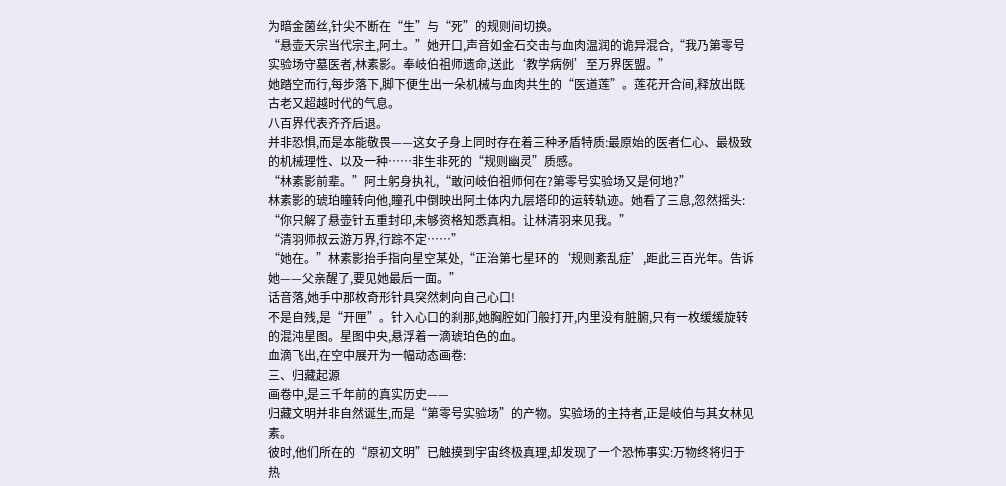为暗金菌丝,针尖不断在“生”与“死”的规则间切换。
“悬壶天宗当代宗主,阿土。”她开口,声音如金石交击与血肉温润的诡异混合,“我乃第零号实验场守墓医者,林素影。奉岐伯祖师遗命,送此‘教学病例’至万界医盟。”
她踏空而行,每步落下,脚下便生出一朵机械与血肉共生的“医道莲”。莲花开合间,释放出既古老又超越时代的气息。
八百界代表齐齐后退。
并非恐惧,而是本能敬畏——这女子身上同时存在着三种矛盾特质:最原始的医者仁心、最极致的机械理性、以及一种……非生非死的“规则幽灵”质感。
“林素影前辈。”阿土躬身执礼,“敢问岐伯祖师何在?第零号实验场又是何地?”
林素影的琥珀瞳转向他,瞳孔中倒映出阿土体内九层塔印的运转轨迹。她看了三息,忽然摇头:
“你只解了悬壶针五重封印,未够资格知悉真相。让林清羽来见我。”
“清羽师叔云游万界,行踪不定……”
“她在。”林素影抬手指向星空某处,“正治第七星环的‘规则紊乱症’,距此三百光年。告诉她——父亲醒了,要见她最后一面。”
话音落,她手中那枚奇形针具突然刺向自己心口!
不是自残,是“开匣”。针入心口的刹那,她胸腔如门般打开,内里没有脏腑,只有一枚缓缓旋转的混沌星图。星图中央,悬浮着一滴琥珀色的血。
血滴飞出,在空中展开为一幅动态画卷:
三、归藏起源
画卷中,是三千年前的真实历史——
归藏文明并非自然诞生,而是“第零号实验场”的产物。实验场的主持者,正是岐伯与其女林见素。
彼时,他们所在的“原初文明”已触摸到宇宙终极真理,却发现了一个恐怖事实:万物终将归于热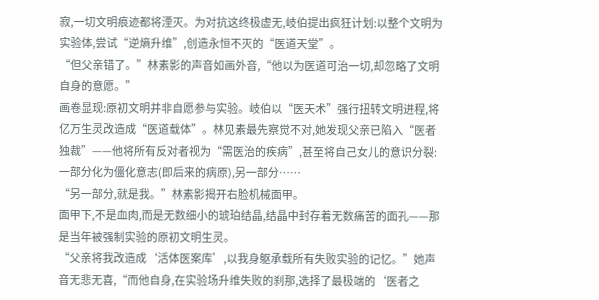寂,一切文明痕迹都将湮灭。为对抗这终极虚无,岐伯提出疯狂计划:以整个文明为实验体,尝试“逆熵升维”,创造永恒不灭的“医道天堂”。
“但父亲错了。”林素影的声音如画外音,“他以为医道可治一切,却忽略了文明自身的意愿。”
画卷显现:原初文明并非自愿参与实验。岐伯以“医天术”强行扭转文明进程,将亿万生灵改造成“医道载体”。林见素最先察觉不对,她发现父亲已陷入“医者独裁”——他将所有反对者视为“需医治的疾病”,甚至将自己女儿的意识分裂:一部分化为僵化意志(即后来的病原),另一部分……
“另一部分,就是我。”林素影揭开右脸机械面甲。
面甲下,不是血肉,而是无数细小的琥珀结晶,结晶中封存着无数痛苦的面孔——那是当年被强制实验的原初文明生灵。
“父亲将我改造成‘活体医案库’,以我身躯承载所有失败实验的记忆。”她声音无悲无喜,“而他自身,在实验场升维失败的刹那,选择了最极端的‘医者之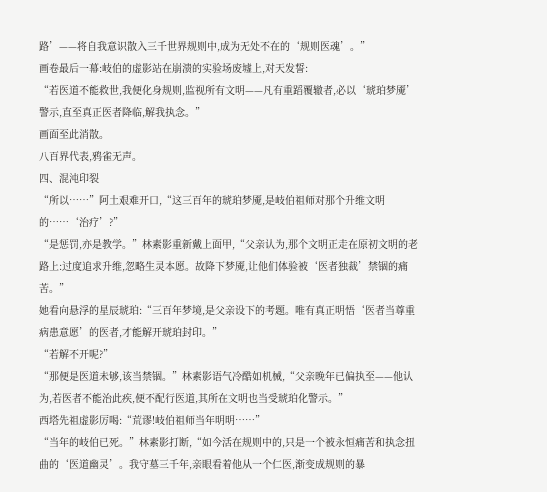路’——将自我意识散入三千世界规则中,成为无处不在的‘规则医魂’。”
画卷最后一幕:岐伯的虚影站在崩溃的实验场废墟上,对天发誓:
“若医道不能救世,我便化身规则,监视所有文明——凡有重蹈覆辙者,必以‘琥珀梦魇’警示,直至真正医者降临,解我执念。”
画面至此消散。
八百界代表,鸦雀无声。
四、混沌印裂
“所以……”阿土艰难开口,“这三百年的琥珀梦魇,是岐伯祖师对那个升维文明的……‘治疗’?”
“是惩罚,亦是教学。”林素影重新戴上面甲,“父亲认为,那个文明正走在原初文明的老路上:过度追求升维,忽略生灵本愿。故降下梦魇,让他们体验被‘医者独裁’禁锢的痛苦。”
她看向悬浮的星辰琥珀:“三百年梦境,是父亲设下的考题。唯有真正明悟‘医者当尊重病患意愿’的医者,才能解开琥珀封印。”
“若解不开呢?”
“那便是医道未够,该当禁锢。”林素影语气冷酷如机械,“父亲晚年已偏执至——他认为,若医者不能治此疾,便不配行医道,其所在文明也当受琥珀化警示。”
西塔先祖虚影厉喝:“荒谬!岐伯祖师当年明明……”
“当年的岐伯已死。”林素影打断,“如今活在规则中的,只是一个被永恒痛苦和执念扭曲的‘医道幽灵’。我守墓三千年,亲眼看着他从一个仁医,渐变成规则的暴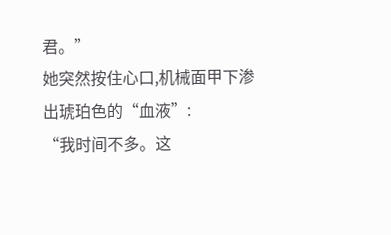君。”
她突然按住心口,机械面甲下渗出琥珀色的“血液”:
“我时间不多。这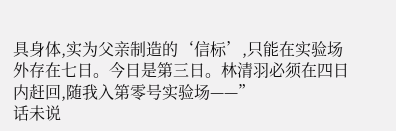具身体,实为父亲制造的‘信标’,只能在实验场外存在七日。今日是第三日。林清羽必须在四日内赶回,随我入第零号实验场——”
话未说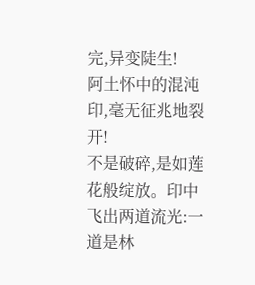完,异变陡生!
阿土怀中的混沌印,毫无征兆地裂开!
不是破碎,是如莲花般绽放。印中飞出两道流光:一道是林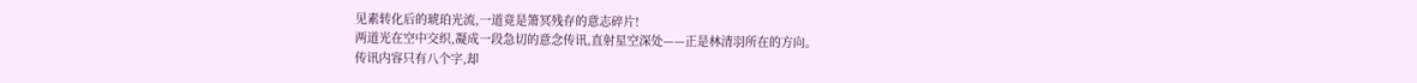见素转化后的琥珀光流,一道竟是箫冥残存的意志碎片!
两道光在空中交织,凝成一段急切的意念传讯,直射星空深处——正是林清羽所在的方向。
传讯内容只有八个字,却